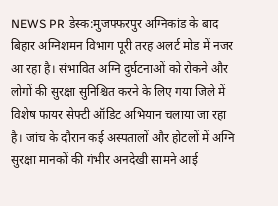NEWS PR डेस्क:मुजफ्फरपुर अग्निकांड के बाद बिहार अग्निशमन विभाग पूरी तरह अलर्ट मोड में नजर आ रहा है। संभावित अग्नि दुर्घटनाओं को रोकने और लोगों की सुरक्षा सुनिश्चित करने के लिए गया जिले में विशेष फायर सेफ्टी ऑडिट अभियान चलाया जा रहा है। जांच के दौरान कई अस्पतालों और होटलों में अग्नि सुरक्षा मानकों की गंभीर अनदेखी सामने आई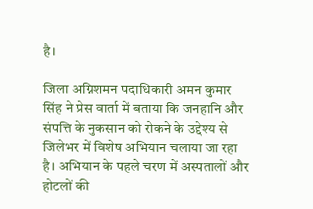है।

जिला अग्निशमन पदाधिकारी अमन कुमार सिंह ने प्रेस वार्ता में बताया कि जनहानि और संपत्ति के नुकसान को रोकने के उद्देश्य से जिलेभर में विशेष अभियान चलाया जा रहा है। अभियान के पहले चरण में अस्पतालों और होटलों की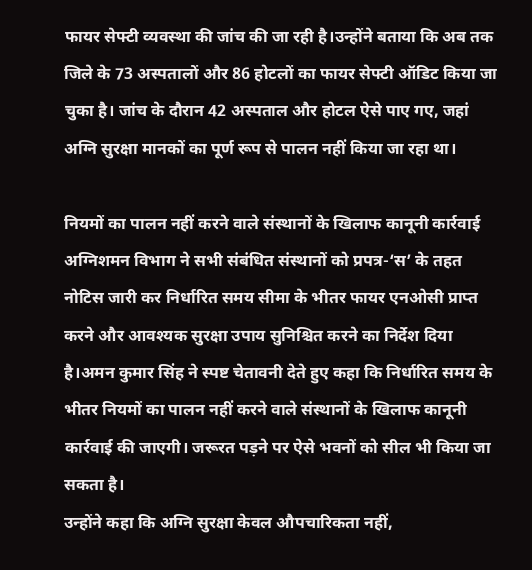फायर सेफ्टी व्यवस्था की जांच की जा रही है।उन्होंने बताया कि अब तक जिले के 73 अस्पतालों और 86 होटलों का फायर सेफ्टी ऑडिट किया जा चुका है। जांच के दौरान 42 अस्पताल और होटल ऐसे पाए गए, जहां अग्नि सुरक्षा मानकों का पूर्ण रूप से पालन नहीं किया जा रहा था।

नियमों का पालन नहीं करने वाले संस्थानों के खिलाफ कानूनी कार्रवाई
अग्निशमन विभाग ने सभी संबंधित संस्थानों को प्रपत्र-‘स’ के तहत नोटिस जारी कर निर्धारित समय सीमा के भीतर फायर एनओसी प्राप्त करने और आवश्यक सुरक्षा उपाय सुनिश्चित करने का निर्देश दिया है।अमन कुमार सिंह ने स्पष्ट चेतावनी देते हुए कहा कि निर्धारित समय के भीतर नियमों का पालन नहीं करने वाले संस्थानों के खिलाफ कानूनी कार्रवाई की जाएगी। जरूरत पड़ने पर ऐसे भवनों को सील भी किया जा सकता है।
उन्होंने कहा कि अग्नि सुरक्षा केवल औपचारिकता नहीं,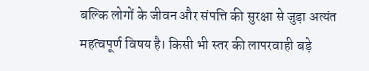बल्कि लोगों के जीवन और संपत्ति की सुरक्षा से जुड़ा अत्यंत महत्वपूर्ण विषय है। किसी भी स्तर की लापरवाही बड़े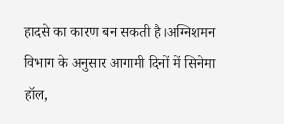हादसे का कारण बन सकती है।अग्निशमन विभाग के अनुसार आगामी दिनों में सिनेमा हॉल,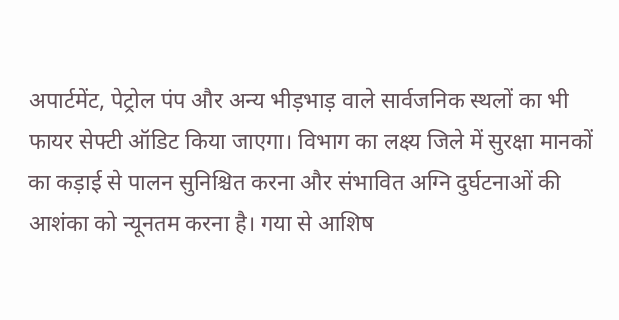अपार्टमेंट, पेट्रोल पंप और अन्य भीड़भाड़ वाले सार्वजनिक स्थलों का भी फायर सेफ्टी ऑडिट किया जाएगा। विभाग का लक्ष्य जिले में सुरक्षा मानकों का कड़ाई से पालन सुनिश्चित करना और संभावित अग्नि दुर्घटनाओं की आशंका को न्यूनतम करना है। गया से आशिष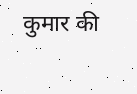कुमार की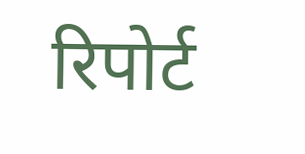रिपोर्ट